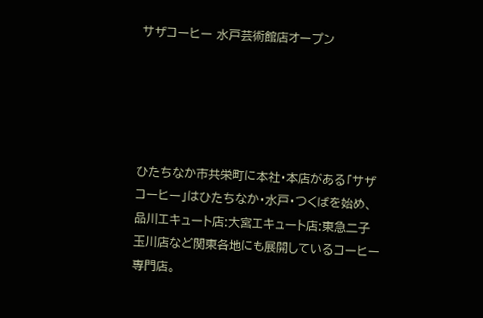サザコーヒー 水戸芸術館店オープン





ひたちなか市共栄町に本社・本店がある「サザ コーヒー」はひたちなか・水戸・つくばを始め、品川エキュート店:大宮エキュート店:東急二子玉川店など関東各地にも展開しているコーヒー専門店。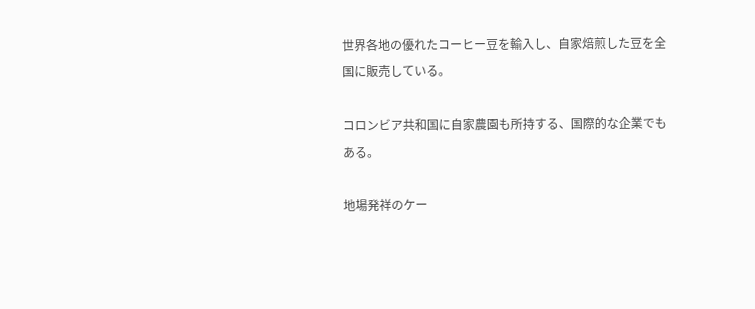世界各地の優れたコーヒー豆を輸入し、自家焙煎した豆を全国に販売している。

コロンビア共和国に自家農園も所持する、国際的な企業でもある。

地場発祥のケー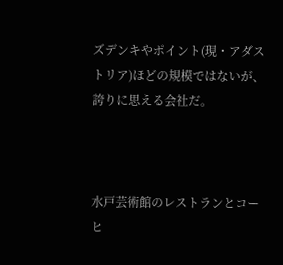ズデンキやポイント(現・アダストリア)ほどの規模ではないが、誇りに思える会社だ。



水戸芸術館のレストランとコーヒ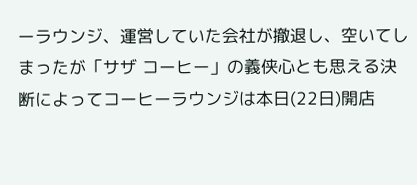ーラウンジ、運営していた会社が撤退し、空いてしまったが「サザ コーヒー」の義侠心とも思える決断によってコーヒーラウンジは本日(22日)開店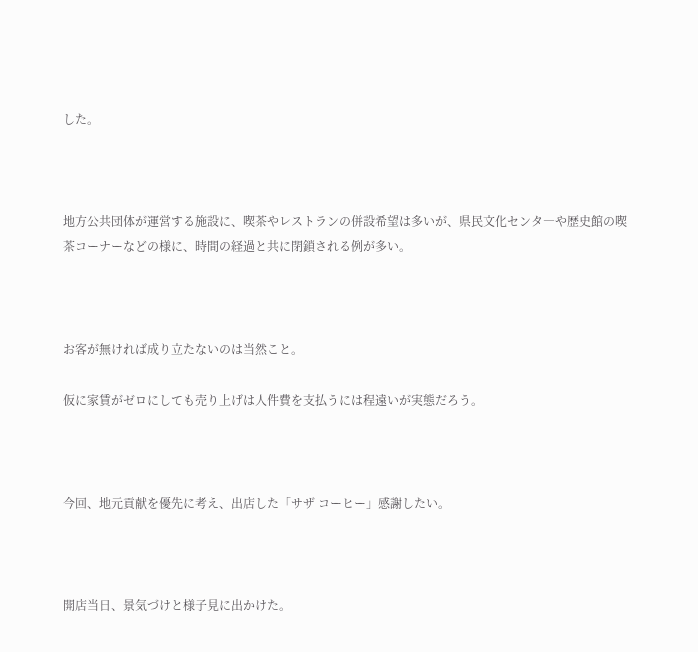した。



地方公共団体が運営する施設に、喫茶やレストランの併設希望は多いが、県民文化センタ―や歴史館の喫茶コーナーなどの様に、時間の経過と共に閉鎖される例が多い。



お客が無ければ成り立たないのは当然こと。

仮に家賃がゼロにしても売り上げは人件費を支払うには程遠いが実態だろう。



今回、地元貢献を優先に考え、出店した「サザ コーヒー」感謝したい。



開店当日、景気づけと様子見に出かけた。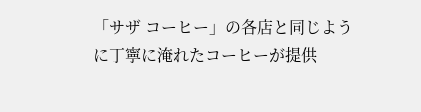「サザ コーヒー」の各店と同じように丁寧に淹れたコーヒーが提供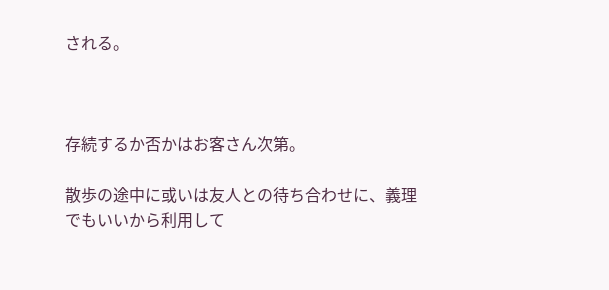される。



存続するか否かはお客さん次第。

散歩の途中に或いは友人との待ち合わせに、義理でもいいから利用して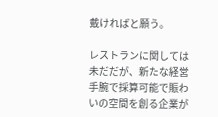戴ければと願う。

レストランに関しては未だだが、新たな経営手腕で採算可能で賑わいの空間を創る企業が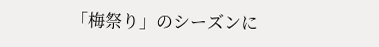「梅祭り」のシーズンに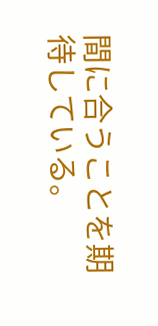間に合うことを期待している。